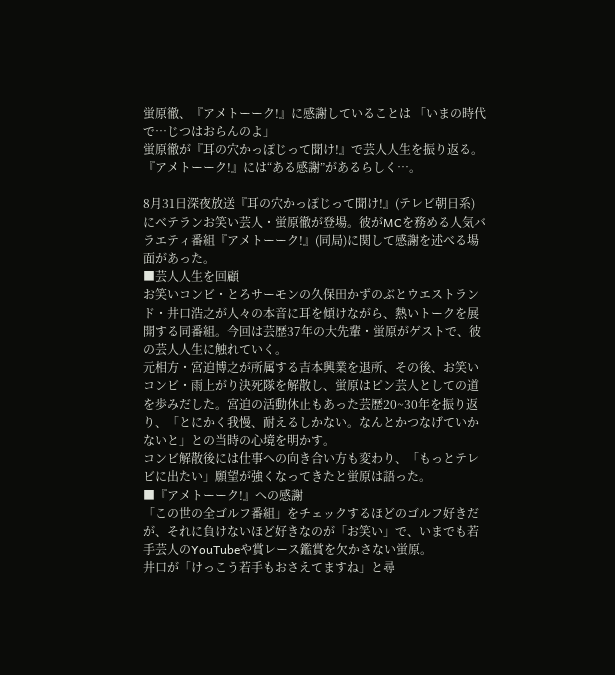蛍原徹、『アメトーーク!』に感謝していることは 「いまの時代で…じつはおらんのよ」
蛍原徹が『耳の穴かっぽじって聞け!』で芸人人生を振り返る。『アメトーーク!』には“ある感謝”があるらしく…。

8月31日深夜放送『耳の穴かっぽじって聞け!』(テレビ朝日系)にベテランお笑い芸人・蛍原徹が登場。彼がMCを務める人気バラエティ番組『アメトーーク!』(同局)に関して感謝を述べる場面があった。
■芸人人生を回顧
お笑いコンビ・とろサーモンの久保田かずのぶとウエストランド・井口浩之が人々の本音に耳を傾けながら、熱いトークを展開する同番組。今回は芸歴37年の大先輩・蛍原がゲストで、彼の芸人人生に触れていく。
元相方・宮迫博之が所属する吉本興業を退所、その後、お笑いコンビ・雨上がり決死隊を解散し、蛍原はピン芸人としての道を歩みだした。宮迫の活動休止もあった芸歴20~30年を振り返り、「とにかく我慢、耐えるしかない。なんとかつなげていかないと」との当時の心境を明かす。
コンビ解散後には仕事への向き合い方も変わり、「もっとテレビに出たい」願望が強くなってきたと蛍原は語った。
■『アメトーーク!』への感謝
「この世の全ゴルフ番組」をチェックするほどのゴルフ好きだが、それに負けないほど好きなのが「お笑い」で、いまでも若手芸人のYouTubeや賞レース鑑賞を欠かさない蛍原。
井口が「けっこう若手もおさえてますね」と尋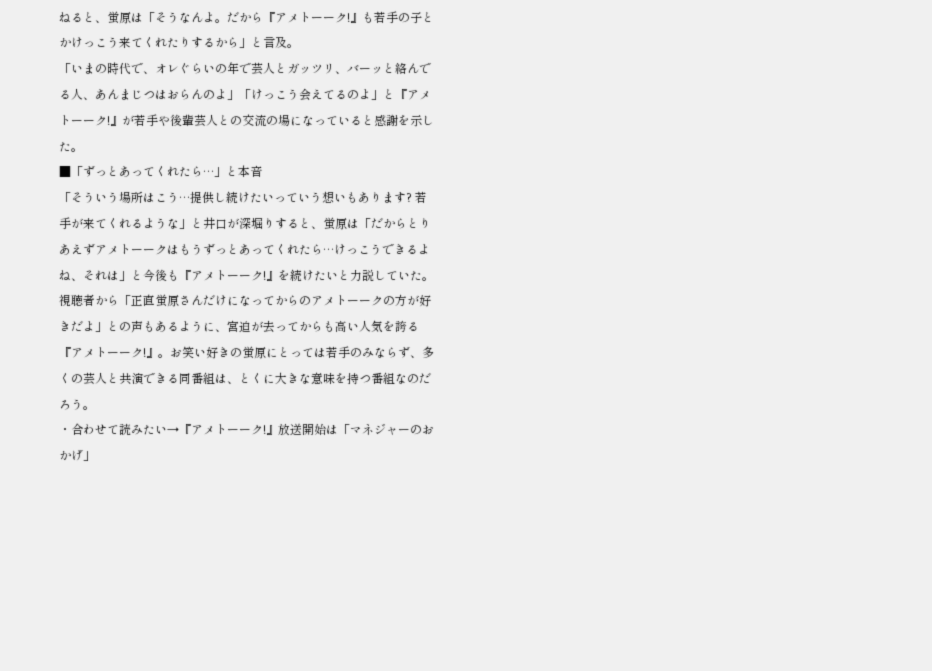ねると、蛍原は「そうなんよ。だから『アメトーーク!』も若手の子とかけっこう来てくれたりするから」と言及。
「いまの時代で、オレぐらいの年で芸人とガッツリ、バーッと絡んでる人、あんまじつはおらんのよ」「けっこう会えてるのよ」と『アメトーーク!』が若手や後輩芸人との交流の場になっていると感謝を示した。
■「ずっとあってくれたら…」と本音
「そういう場所はこう…提供し続けたいっていう想いもあります? 若手が来てくれるような」と井口が深堀りすると、蛍原は「だからとりあえずアメトーークはもうずっとあってくれたら…けっこうできるよね、それは」と今後も『アメトーーク!』を続けたいと力説していた。
視聴者から「正直蛍原さんだけになってからのアメトーークの方が好きだよ」との声もあるように、宮迫が去ってからも高い人気を誇る『アメトーーク!』。お笑い好きの蛍原にとっては若手のみならず、多くの芸人と共演できる同番組は、とくに大きな意味を持つ番組なのだろう。
・合わせて読みたい→『アメトーーク!』放送開始は「マネジャーのおかげ」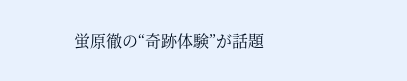蛍原徹の“奇跡体験”が話題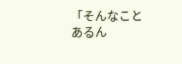「そんなことあるん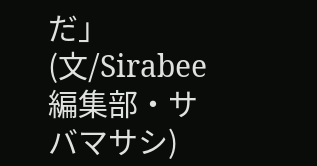だ」
(文/Sirabee 編集部・サバマサシ)